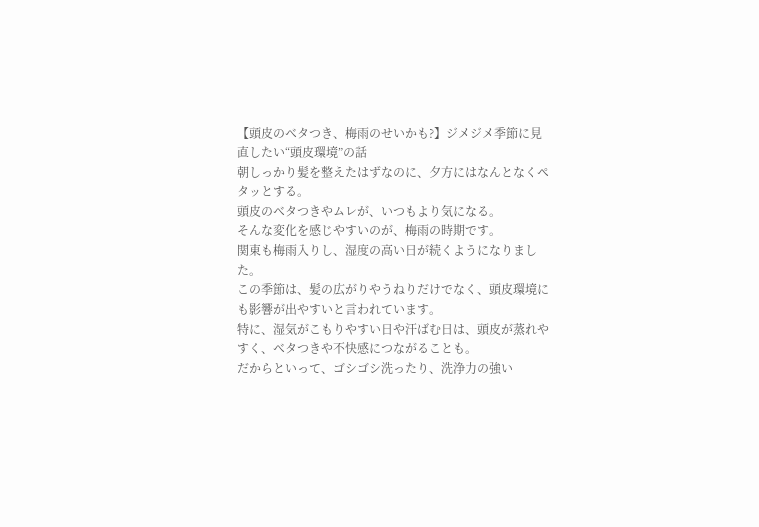【頭皮のベタつき、梅雨のせいかも?】ジメジメ季節に見直したい“頭皮環境”の話
朝しっかり髪を整えたはずなのに、夕方にはなんとなくペタッとする。
頭皮のベタつきやムレが、いつもより気になる。
そんな変化を感じやすいのが、梅雨の時期です。
関東も梅雨入りし、湿度の高い日が続くようになりました。
この季節は、髪の広がりやうねりだけでなく、頭皮環境にも影響が出やすいと言われています。
特に、湿気がこもりやすい日や汗ばむ日は、頭皮が蒸れやすく、ベタつきや不快感につながることも。
だからといって、ゴシゴシ洗ったり、洗浄力の強い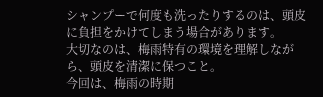シャンプーで何度も洗ったりするのは、頭皮に負担をかけてしまう場合があります。
大切なのは、梅雨特有の環境を理解しながら、頭皮を清潔に保つこと。
今回は、梅雨の時期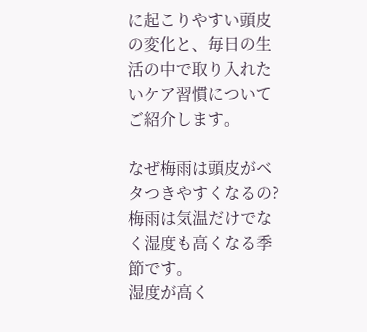に起こりやすい頭皮の変化と、毎日の生活の中で取り入れたいケア習慣についてご紹介します。

なぜ梅雨は頭皮がベタつきやすくなるの?
梅雨は気温だけでなく湿度も高くなる季節です。
湿度が高く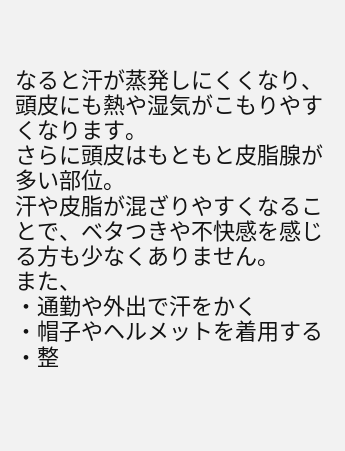なると汗が蒸発しにくくなり、頭皮にも熱や湿気がこもりやすくなります。
さらに頭皮はもともと皮脂腺が多い部位。
汗や皮脂が混ざりやすくなることで、ベタつきや不快感を感じる方も少なくありません。
また、
・通勤や外出で汗をかく
・帽子やヘルメットを着用する
・整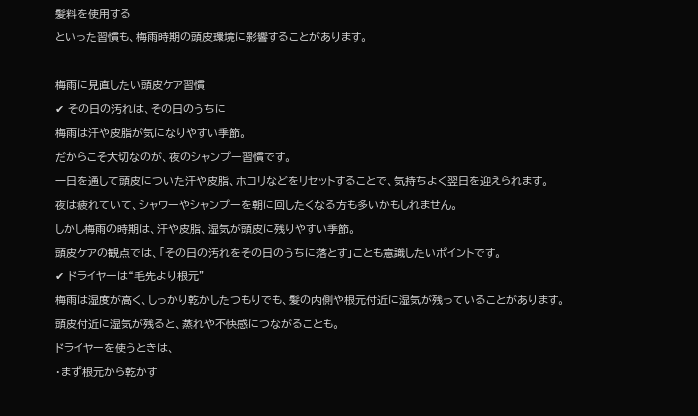髪料を使用する
といった習慣も、梅雨時期の頭皮環境に影響することがあります。

梅雨に見直したい頭皮ケア習慣
✔ その日の汚れは、その日のうちに
梅雨は汗や皮脂が気になりやすい季節。
だからこそ大切なのが、夜のシャンプー習慣です。
一日を通して頭皮についた汗や皮脂、ホコリなどをリセットすることで、気持ちよく翌日を迎えられます。
夜は疲れていて、シャワーやシャンプーを朝に回したくなる方も多いかもしれません。
しかし梅雨の時期は、汗や皮脂、湿気が頭皮に残りやすい季節。
頭皮ケアの観点では、「その日の汚れをその日のうちに落とす」ことも意識したいポイントです。
✔ ドライヤーは“毛先より根元”
梅雨は湿度が高く、しっかり乾かしたつもりでも、髪の内側や根元付近に湿気が残っていることがあります。
頭皮付近に湿気が残ると、蒸れや不快感につながることも。
ドライヤーを使うときは、
・まず根元から乾かす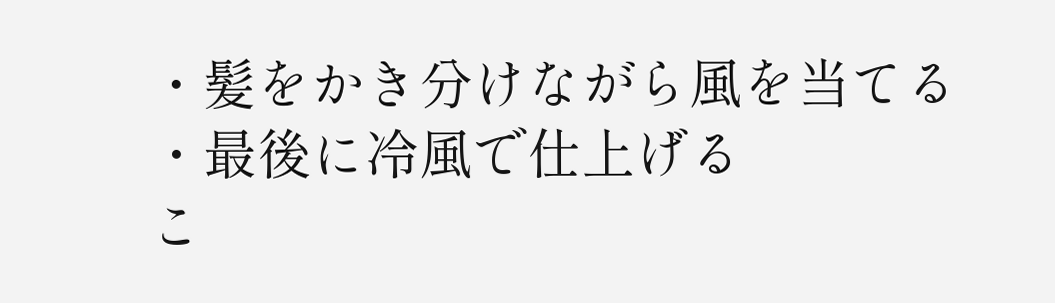・髪をかき分けながら風を当てる
・最後に冷風で仕上げる
こ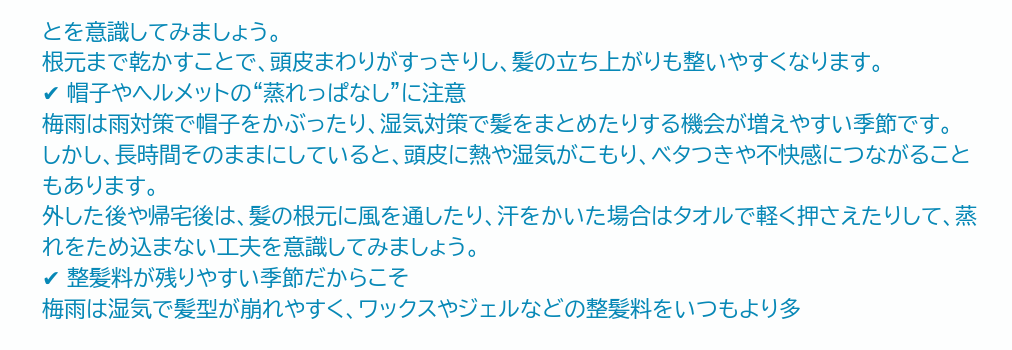とを意識してみましょう。
根元まで乾かすことで、頭皮まわりがすっきりし、髪の立ち上がりも整いやすくなります。
✔ 帽子やヘルメットの“蒸れっぱなし”に注意
梅雨は雨対策で帽子をかぶったり、湿気対策で髪をまとめたりする機会が増えやすい季節です。
しかし、長時間そのままにしていると、頭皮に熱や湿気がこもり、ベタつきや不快感につながることもあります。
外した後や帰宅後は、髪の根元に風を通したり、汗をかいた場合はタオルで軽く押さえたりして、蒸れをため込まない工夫を意識してみましょう。
✔ 整髪料が残りやすい季節だからこそ
梅雨は湿気で髪型が崩れやすく、ワックスやジェルなどの整髪料をいつもより多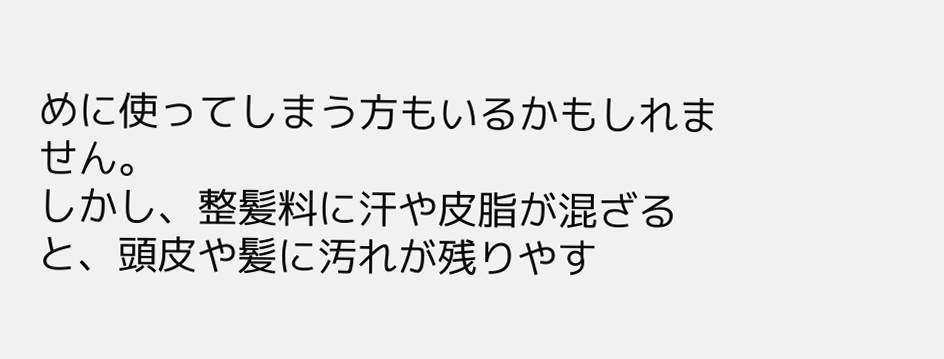めに使ってしまう方もいるかもしれません。
しかし、整髪料に汗や皮脂が混ざると、頭皮や髪に汚れが残りやす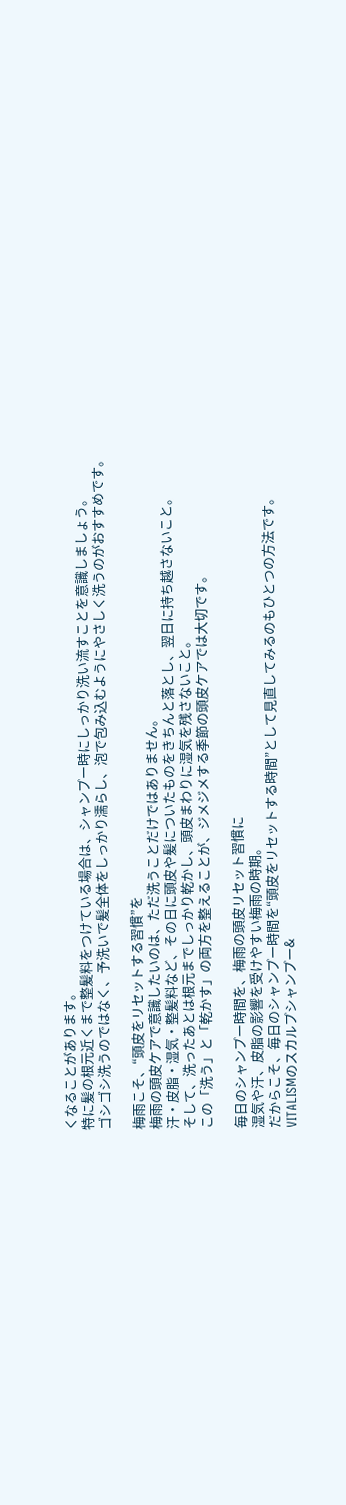くなることがあります。
特に髪の根元近くまで整髪料をつけている場合は、シャンプー時にしっかり洗い流すことを意識しましょう。
ゴシゴシ洗うのではなく、予洗いで髪全体をしっかり濡らし、泡で包み込むようにやさしく洗うのがおすすめです。

梅雨こそ、“頭皮をリセットする習慣”を
梅雨の頭皮ケアで意識したいのは、ただ洗うことだけではありません。
汗・皮脂・湿気・整髪料など、その日に頭皮や髪についたものをきちんと落とし、翌日に持ち越さないこと。
そして、洗ったあとは根元までしっかり乾かし、頭皮まわりに湿気を残さないこと。
この「洗う」と「乾かす」の両方を整えることが、ジメジメする季節の頭皮ケアでは大切です。

毎日のシャンプー時間を、梅雨の頭皮リセット習慣に
湿気や汗、皮脂の影響を受けやすい梅雨の時期。
だからこそ、毎日のシャンプー時間を“頭皮をリセットする時間”として見直してみるのもひとつの方法です。
VITALISMのスカルプシャンプー&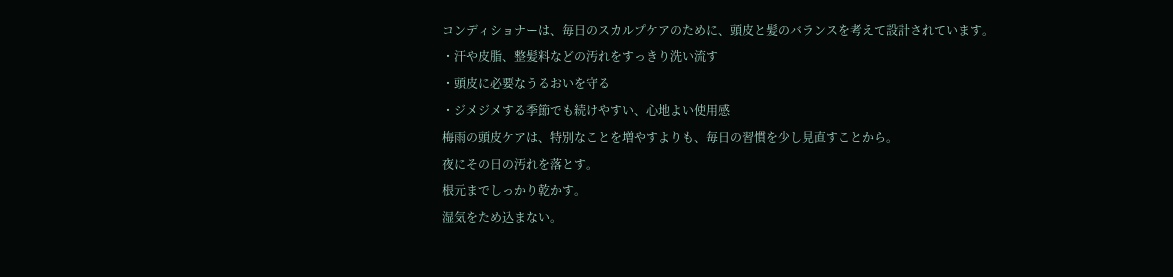コンディショナーは、毎日のスカルプケアのために、頭皮と髪のバランスを考えて設計されています。
・汗や皮脂、整髪料などの汚れをすっきり洗い流す
・頭皮に必要なうるおいを守る
・ジメジメする季節でも続けやすい、心地よい使用感
梅雨の頭皮ケアは、特別なことを増やすよりも、毎日の習慣を少し見直すことから。
夜にその日の汚れを落とす。
根元までしっかり乾かす。
湿気をため込まない。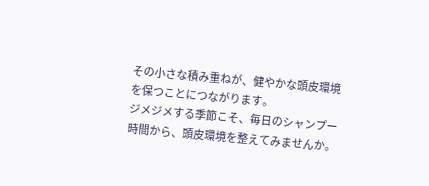その小さな積み重ねが、健やかな頭皮環境を保つことにつながります。
ジメジメする季節こそ、毎日のシャンプー時間から、頭皮環境を整えてみませんか。